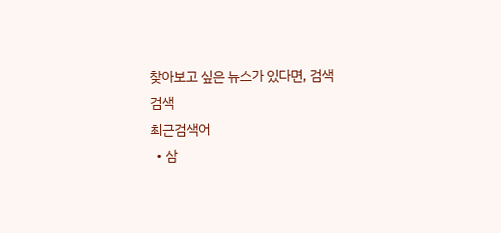찾아보고 싶은 뉴스가 있다면, 검색
검색
최근검색어
  • 삼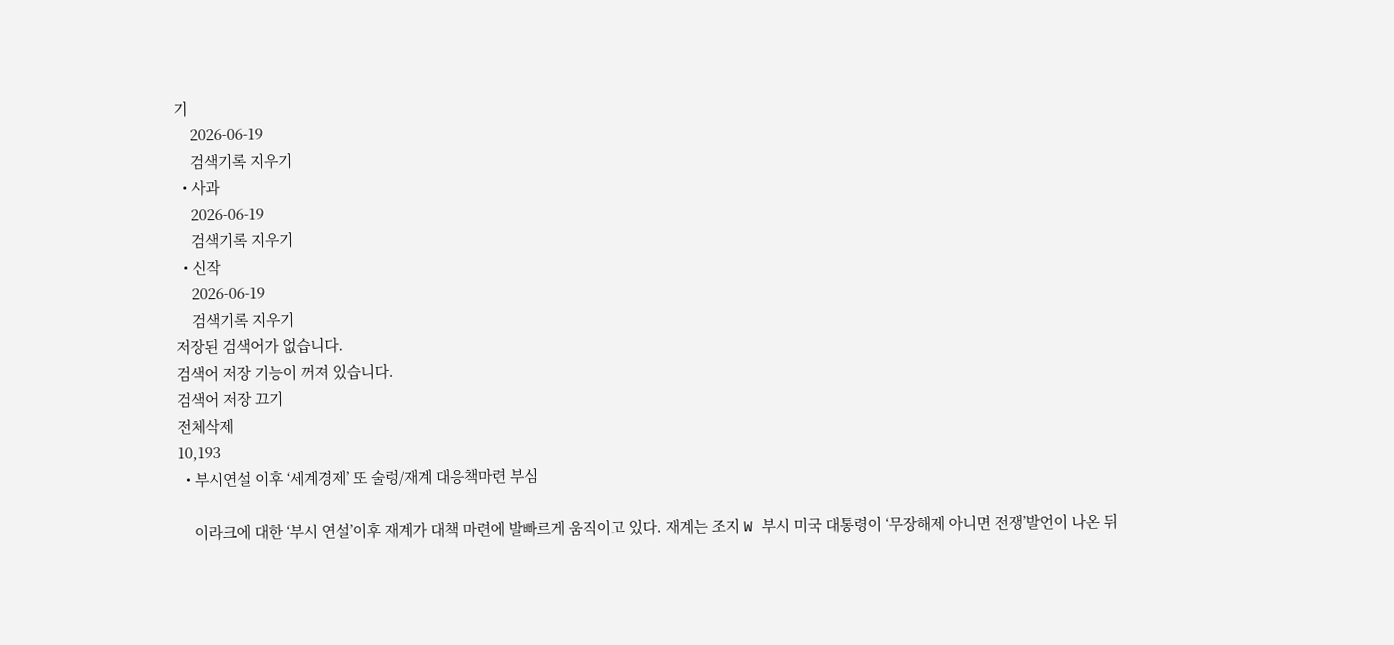기
    2026-06-19
    검색기록 지우기
  • 사과
    2026-06-19
    검색기록 지우기
  • 신작
    2026-06-19
    검색기록 지우기
저장된 검색어가 없습니다.
검색어 저장 기능이 꺼져 있습니다.
검색어 저장 끄기
전체삭제
10,193
  • 부시연설 이후 ‘세계경제’ 또 술렁/재계 대응책마련 부심

    이라크에 대한 ‘부시 연설’이후 재계가 대책 마련에 발빠르게 움직이고 있다. 재계는 조지 W 부시 미국 대통령이 ‘무장해제 아니면 전쟁’발언이 나온 뒤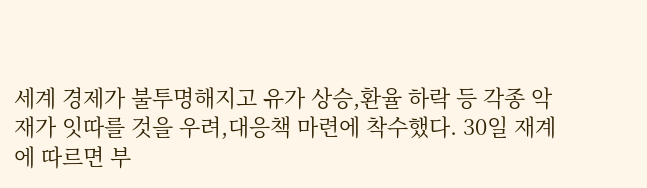세계 경제가 불투명해지고 유가 상승,환율 하락 등 각종 악재가 잇따를 것을 우려,대응책 마련에 착수했다. 30일 재계에 따르면 부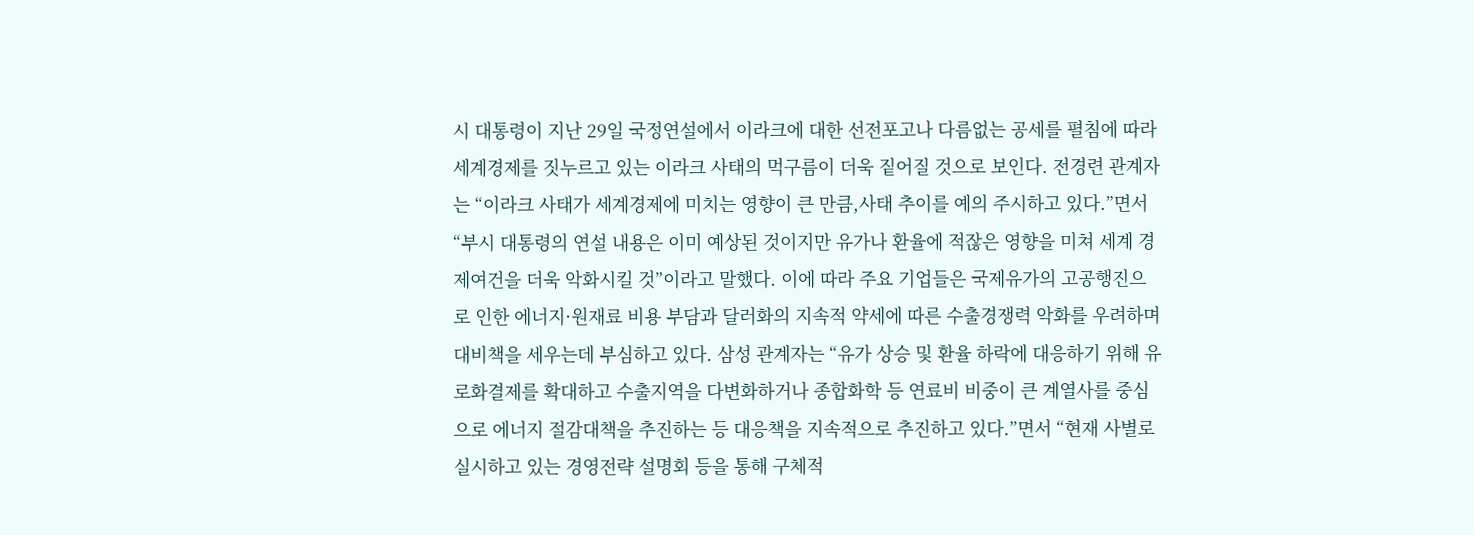시 대통령이 지난 29일 국정연설에서 이라크에 대한 선전포고나 다름없는 공세를 펼침에 따라 세계경제를 짓누르고 있는 이라크 사태의 먹구름이 더욱 짙어질 것으로 보인다. 전경련 관계자는 “이라크 사태가 세계경제에 미치는 영향이 큰 만큼,사태 추이를 예의 주시하고 있다.”면서 “부시 대통령의 연설 내용은 이미 예상된 것이지만 유가나 환율에 적잖은 영향을 미쳐 세계 경제여건을 더욱 악화시킬 것”이라고 말했다. 이에 따라 주요 기업들은 국제유가의 고공행진으로 인한 에너지·원재료 비용 부담과 달러화의 지속적 약세에 따른 수출경쟁력 악화를 우려하며 대비책을 세우는데 부심하고 있다. 삼성 관계자는 “유가 상승 및 환율 하락에 대응하기 위해 유로화결제를 확대하고 수출지역을 다변화하거나 종합화학 등 연료비 비중이 큰 계열사를 중심으로 에너지 절감대책을 추진하는 등 대응책을 지속적으로 추진하고 있다.”면서 “현재 사별로 실시하고 있는 경영전략 설명회 등을 통해 구체적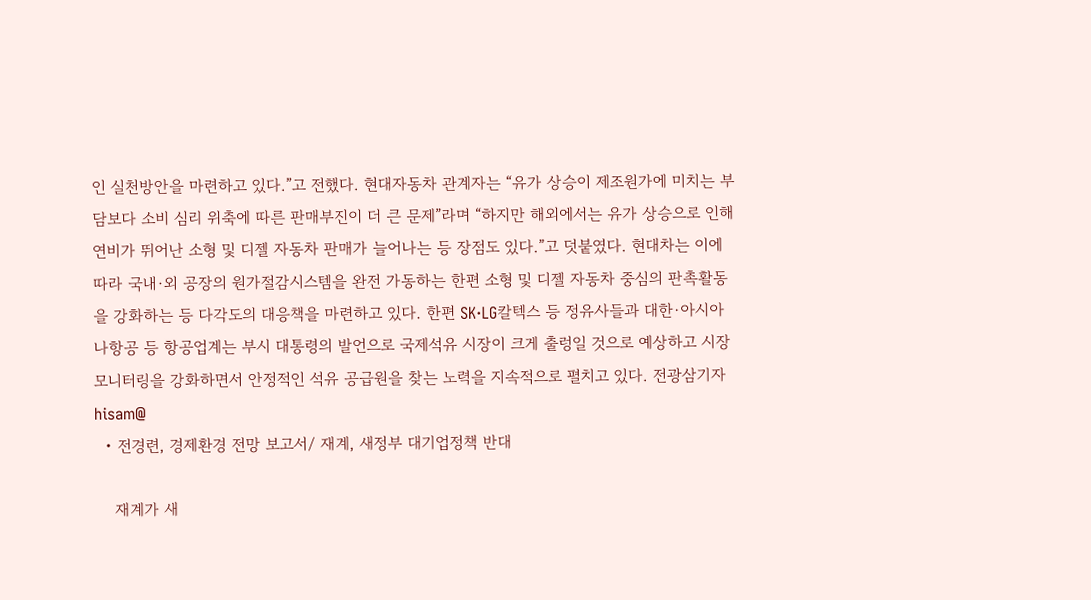인 실천방안을 마련하고 있다.”고 전했다. 현대자동차 관계자는 “유가 상승이 제조원가에 미치는 부담보다 소비 심리 위축에 따른 판매부진이 더 큰 문제”라며 “하지만 해외에서는 유가 상승으로 인해 연비가 뛰어난 소형 및 디젤 자동차 판매가 늘어나는 등 장점도 있다.”고 덧붙였다. 현대차는 이에 따라 국내·외 공장의 원가절감시스템을 완전 가동하는 한편 소형 및 디젤 자동차 중심의 판촉활동을 강화하는 등 다각도의 대응책을 마련하고 있다. 한편 SK·LG칼텍스 등 정유사들과 대한·아시아나항공 등 항공업계는 부시 대통령의 발언으로 국제석유 시장이 크게 출렁일 것으로 예상하고 시장 모니터링을 강화하면서 안정적인 석유 공급원을 찾는 노력을 지속적으로 펼치고 있다. 전광삼기자 hisam@
  • 전경련, 경제환경 전망 보고서/ 재계, 새정부 대기업정책 반대

    재계가 새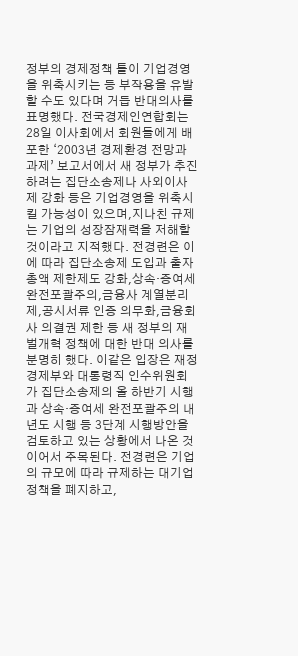정부의 경제정책 틀이 기업경영을 위축시키는 등 부작용을 유발할 수도 있다며 거듭 반대의사를 표명했다. 전국경제인연합회는 28일 이사회에서 회원들에게 배포한 ‘2003년 경제환경 전망과 과제’ 보고서에서 새 정부가 추진하려는 집단소송제나 사외이사제 강화 등은 기업경영을 위축시킬 가능성이 있으며,지나친 규제는 기업의 성장잠재력을 저해할 것이라고 지적했다. 전경련은 이에 따라 집단소송제 도입과 출자총액 제한제도 강화,상속·증여세 완전포괄주의,금융사 계열분리제,공시서류 인증 의무화,금융회사 의결권 제한 등 새 정부의 재벌개혁 정책에 대한 반대 의사를 분명히 했다. 이같은 입장은 재정경제부와 대통령직 인수위원회가 집단소송제의 올 하반기 시행과 상속·증여세 완전포괄주의 내년도 시행 등 3단계 시행방안을 검토하고 있는 상황에서 나온 것이어서 주목된다. 전경련은 기업의 규모에 따라 규제하는 대기업 정책을 폐지하고,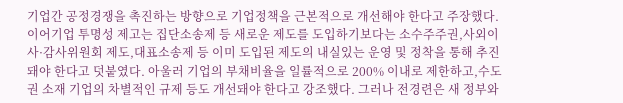기업간 공정경쟁을 촉진하는 방향으로 기업정책을 근본적으로 개선해야 한다고 주장했다. 이어기업 투명성 제고는 집단소송제 등 새로운 제도를 도입하기보다는 소수주주권,사외이사·감사위원회 제도,대표소송제 등 이미 도입된 제도의 내실있는 운영 및 정착을 통해 추진돼야 한다고 덧붙였다. 아울러 기업의 부채비율을 일률적으로 200% 이내로 제한하고,수도권 소재 기업의 차별적인 규제 등도 개선돼야 한다고 강조했다. 그러나 전경련은 새 정부와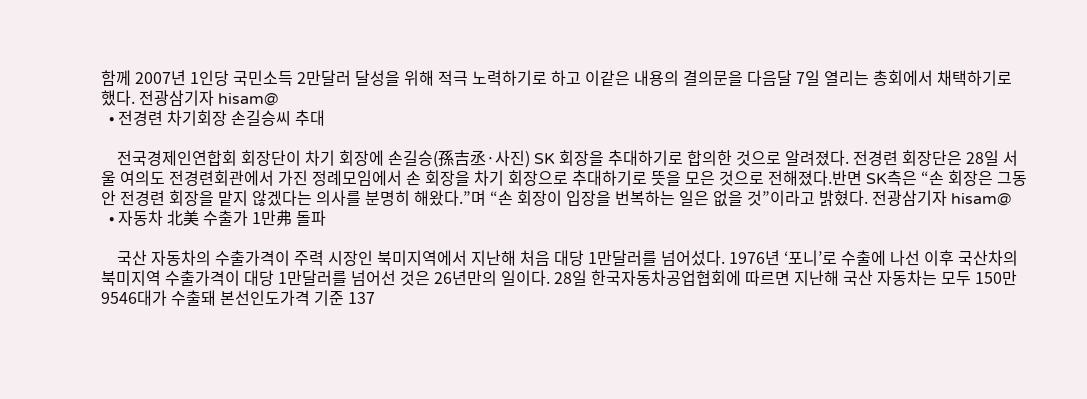함께 2007년 1인당 국민소득 2만달러 달성을 위해 적극 노력하기로 하고 이같은 내용의 결의문을 다음달 7일 열리는 총회에서 채택하기로 했다. 전광삼기자 hisam@
  • 전경련 차기회장 손길승씨 추대

    전국경제인연합회 회장단이 차기 회장에 손길승(孫吉丞·사진) SK 회장을 추대하기로 합의한 것으로 알려졌다. 전경련 회장단은 28일 서울 여의도 전경련회관에서 가진 정례모임에서 손 회장을 차기 회장으로 추대하기로 뜻을 모은 것으로 전해졌다.반면 SK측은 “손 회장은 그동안 전경련 회장을 맡지 않겠다는 의사를 분명히 해왔다.”며 “손 회장이 입장을 번복하는 일은 없을 것”이라고 밝혔다. 전광삼기자 hisam@
  • 자동차 北美 수출가 1만弗 돌파

    국산 자동차의 수출가격이 주력 시장인 북미지역에서 지난해 처음 대당 1만달러를 넘어섰다. 1976년 ‘포니’로 수출에 나선 이후 국산차의 북미지역 수출가격이 대당 1만달러를 넘어선 것은 26년만의 일이다. 28일 한국자동차공업협회에 따르면 지난해 국산 자동차는 모두 150만 9546대가 수출돼 본선인도가격 기준 137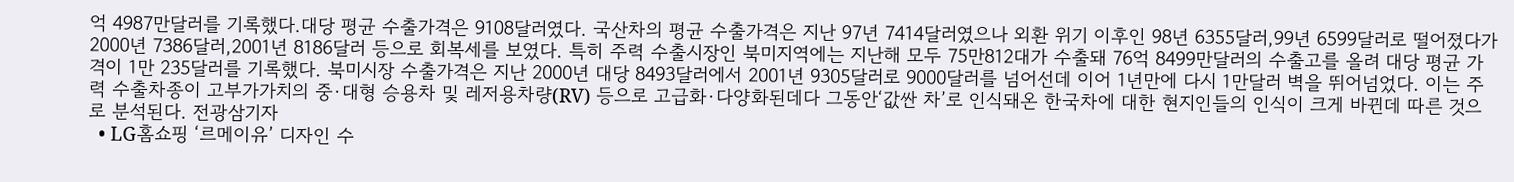억 4987만달러를 기록했다.대당 평균 수출가격은 9108달러였다. 국산차의 평균 수출가격은 지난 97년 7414달러였으나 외환 위기 이후인 98년 6355달러,99년 6599달러로 떨어졌다가 2000년 7386달러,2001년 8186달러 등으로 회복세를 보였다. 특히 주력 수출시장인 북미지역에는 지난해 모두 75만812대가 수출돼 76억 8499만달러의 수출고를 올려 대당 평균 가격이 1만 235달러를 기록했다. 북미시장 수출가격은 지난 2000년 대당 8493달러에서 2001년 9305달러로 9000달러를 넘어선데 이어 1년만에 다시 1만달러 벽을 뛰어넘었다. 이는 주력 수출차종이 고부가가치의 중·대형 승용차 및 레저용차량(RV) 등으로 고급화·다양화된데다 그동안‘값싼 차’로 인식돼온 한국차에 대한 현지인들의 인식이 크게 바뀐데 따른 것으로 분석된다. 전광삼기자
  • LG홈쇼핑 ‘르메이유’ 디자인 수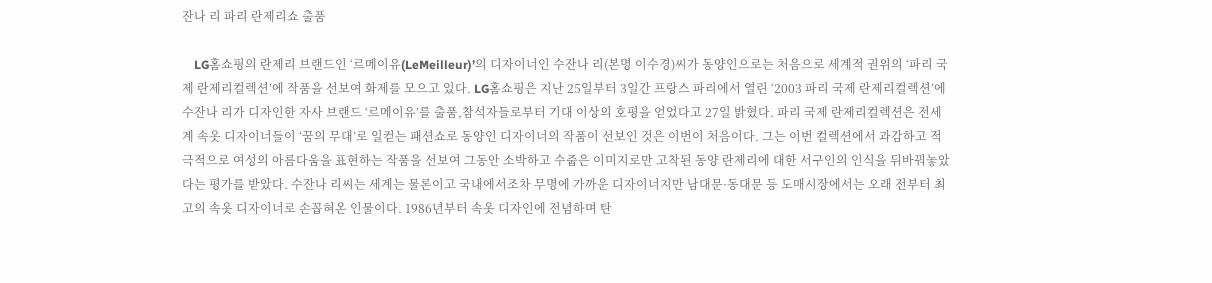잔나 리 파리 란제리쇼 출품

    LG홈쇼핑의 란제리 브랜드인 ‘르메이유(LeMeilleur)’의 디자이너인 수잔나 리(본명 이수경)씨가 동양인으로는 처음으로 세계적 권위의 ‘파리 국제 란제리컬렉션’에 작품을 선보여 화제를 모으고 있다. LG홈쇼핑은 지난 25일부터 3일간 프랑스 파리에서 열린 ‘2003 파리 국제 란제리컬렉션’에 수잔나 리가 디자인한 자사 브랜드 ‘르메이유’를 출품,참석자들로부터 기대 이상의 호평을 얻었다고 27일 밝혔다. 파리 국제 란제리컬렉션은 전세계 속옷 디자이너들이 ‘꿈의 무대’로 일컫는 패션쇼로 동양인 디자이너의 작품이 선보인 것은 이번이 처음이다. 그는 이번 컬렉션에서 과감하고 적극적으로 여성의 아름다움을 표현하는 작품을 선보여 그동안 소박하고 수줍은 이미지로만 고착된 동양 란제리에 대한 서구인의 인식을 뒤바꿔놓았다는 평가를 받았다. 수잔나 리씨는 세계는 물론이고 국내에서조차 무명에 가까운 디자이너지만 남대문·동대문 등 도매시장에서는 오래 전부터 최고의 속옷 디자이너로 손꼽혀온 인물이다. 1986년부터 속옷 디자인에 전념하며 탄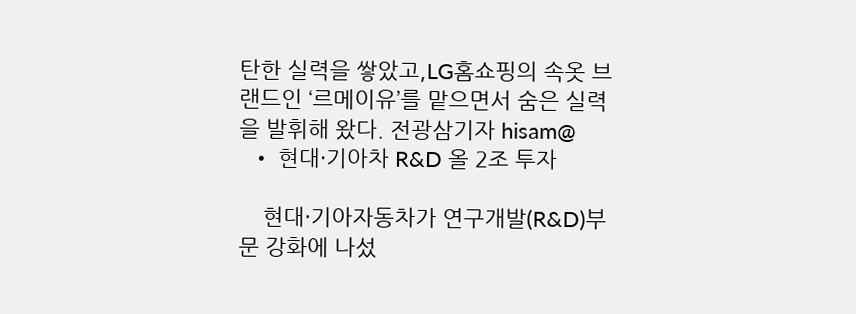탄한 실력을 쌓았고,LG홈쇼핑의 속옷 브랜드인 ‘르메이유’를 맡으면서 숨은 실력을 발휘해 왔다. 전광삼기자 hisam@
  • 현대·기아차 R&D 올 2조 투자

    현대·기아자동차가 연구개발(R&D)부문 강화에 나섰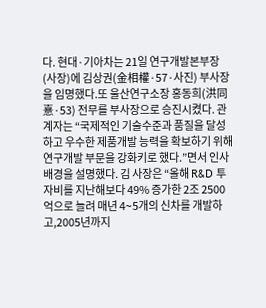다. 현대·기아차는 21일 연구개발본부장(사장)에 김상권(金相權·57·사진) 부사장을 임명했다.또 울산연구소장 홍동희(洪同憙·53) 전무를 부사장으로 승진시켰다. 관계자는 “국제적인 기술수준과 품질을 달성하고 우수한 제품개발 능력을 확보하기 위해 연구개발 부문을 강화키로 했다.”면서 인사 배경을 설명했다. 김 사장은 “올해 R&D 투자비를 지난해보다 49% 증가한 2조 2500억으로 늘려 매년 4∼5개의 신차를 개발하고,2005년까지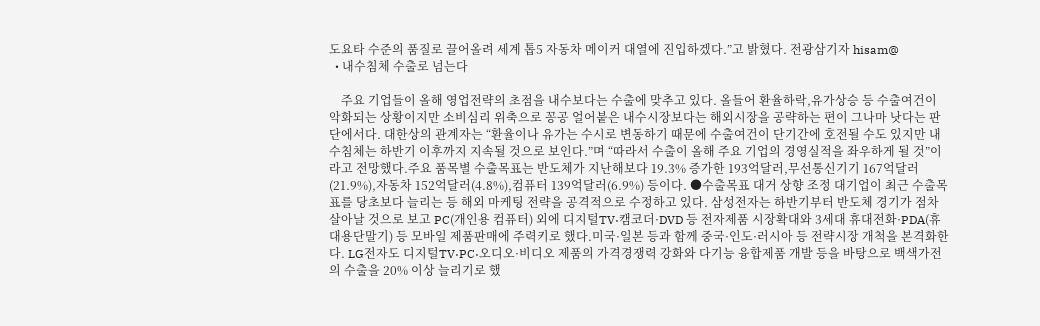도요타 수준의 품질로 끌어올려 세계 톱5 자동차 메이커 대열에 진입하겠다.”고 밝혔다. 전광삼기자 hisam@
  • 내수침체 수출로 넘는다

    주요 기업들이 올해 영업전략의 초점을 내수보다는 수출에 맞추고 있다. 올들어 환율하락,유가상승 등 수출여건이 악화되는 상황이지만 소비심리 위축으로 꽁공 얼어붙은 내수시장보다는 해외시장을 공략하는 편이 그나마 낫다는 판단에서다. 대한상의 관계자는 “환율이나 유가는 수시로 변동하기 때문에 수출여건이 단기간에 호전될 수도 있지만 내수침체는 하반기 이후까지 지속될 것으로 보인다.”며 “따라서 수출이 올해 주요 기업의 경영실적을 좌우하게 될 것”이라고 전망했다.주요 품목별 수출목표는 반도체가 지난해보다 19.3% 증가한 193억달러,무선통신기기 167억달러(21.9%),자동차 152억달러(4.8%),컴퓨터 139억달러(6.9%) 등이다. ●수출목표 대거 상향 조정 대기업이 최근 수출목표를 당초보다 늘리는 등 해외 마케팅 전략을 공격적으로 수정하고 있다. 삼성전자는 하반기부터 반도체 경기가 점차 살아날 것으로 보고 PC(개인용 컴퓨터) 외에 디지털TV·캠코더·DVD 등 전자제품 시장확대와 3세대 휴대전화·PDA(휴대용단말기) 등 모바일 제품판매에 주력키로 했다.미국·일본 등과 함께 중국·인도·러시아 등 전략시장 개척을 본격화한다. LG전자도 디지털TV·PC·오디오·비디오 제품의 가격경쟁력 강화와 다기능 융합제품 개발 등을 바탕으로 백색가전의 수출을 20% 이상 늘리기로 했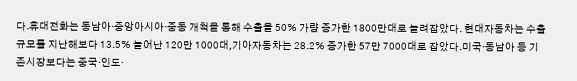다.휴대전화는 동남아·중앙아시아·중동 개척을 통해 수출을 50% 가량 증가한 1800만대로 늘려잡았다. 현대자동차는 수출규모를 지난해보다 13.5% 늘어난 120만 1000대,기아자동차는 28.2% 증가한 57만 7000대로 잡았다.미국·동남아 등 기존시장보다는 중국·인도·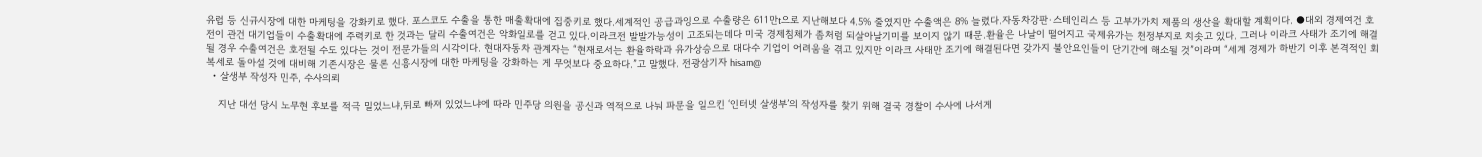유럽 등 신규시장에 대한 마케팅을 강화키로 했다. 포스코도 수출을 통한 매출확대에 집중키로 했다.세계적인 공급과잉으로 수출량은 611만t으로 지난해보다 4.5% 줄였지만 수출액은 8% 늘렸다.자동차강판·스테인리스 등 고부가가치 제품의 생산을 확대할 계획이다. ●대외 경제여건 호전이 관건 대기업들이 수출확대에 주력키로 한 것과는 달리 수출여건은 악화일로를 걷고 있다.이라크전 발발가능성이 고조되는데다 미국 경제침체가 좀처럼 되살아날기미를 보이지 않기 때문.환율은 나날이 떨어지고 국제유가는 천정부지로 치솟고 있다. 그러나 이라크 사태가 조기에 해결될 경우 수출여건은 호전될 수도 있다는 것이 전문가들의 시각이다. 현대자동차 관계자는 “현재로서는 환율하락과 유가상승으로 대다수 기업이 어려움을 겪고 있지만 이라크 사태만 조기에 해결된다면 갖가지 불안요인들이 단기간에 해소될 것”이라며 “세계 경제가 하반기 이후 본격적인 회복세로 돌아설 것에 대비해 기존시장은 물론 신흥시장에 대한 마케팅을 강화하는 게 무엇보다 중요하다.”고 말했다. 전광삼기자 hisam@
  • 살생부 작성자 민주, 수사의뢰

    지난 대선 당시 노무현 후보를 적극 밀었느냐,뒤로 빠져 있었느냐에 따라 민주당 의원을 공신과 역적으로 나눠 파문을 일으킨 ‘인터넷 살생부’의 작성자를 찾기 위해 결국 경찰이 수사에 나서게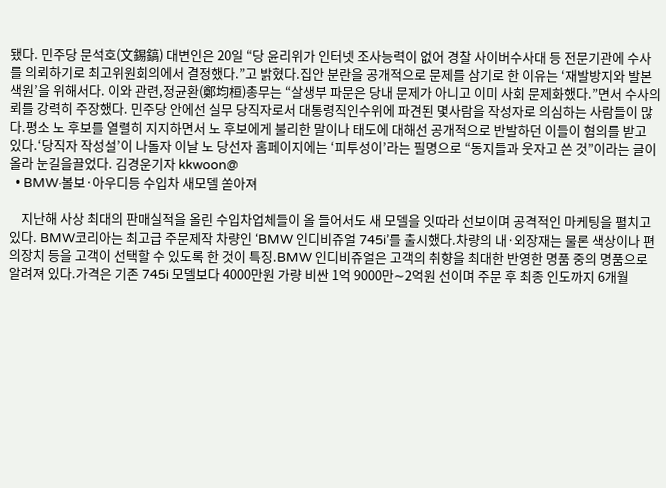됐다. 민주당 문석호(文錫鎬) 대변인은 20일 “당 윤리위가 인터넷 조사능력이 없어 경찰 사이버수사대 등 전문기관에 수사를 의뢰하기로 최고위원회의에서 결정했다.”고 밝혔다.집안 분란을 공개적으로 문제를 삼기로 한 이유는 ‘재발방지와 발본색원’을 위해서다. 이와 관련,정균환(鄭均桓)총무는 “살생부 파문은 당내 문제가 아니고 이미 사회 문제화했다.”면서 수사의뢰를 강력히 주장했다. 민주당 안에선 실무 당직자로서 대통령직인수위에 파견된 몇사람을 작성자로 의심하는 사람들이 많다.평소 노 후보를 열렬히 지지하면서 노 후보에게 불리한 말이나 태도에 대해선 공개적으로 반발하던 이들이 혐의를 받고 있다.‘당직자 작성설’이 나돌자 이날 노 당선자 홈페이지에는 ‘피투성이’라는 필명으로 “동지들과 웃자고 쓴 것”이라는 글이 올라 눈길을끌었다. 김경운기자 kkwoon@
  • BMW·볼보·아우디등 수입차 새모델 쏟아져

    지난해 사상 최대의 판매실적을 올린 수입차업체들이 올 들어서도 새 모델을 잇따라 선보이며 공격적인 마케팅을 펼치고 있다. BMW코리아는 최고급 주문제작 차량인 ‘BMW 인디비쥬얼 745i’를 출시했다.차량의 내·외장재는 물론 색상이나 편의장치 등을 고객이 선택할 수 있도록 한 것이 특징.BMW 인디비쥬얼은 고객의 취향을 최대한 반영한 명품 중의 명품으로 알려져 있다.가격은 기존 745i 모델보다 4000만원 가량 비싼 1억 9000만∼2억원 선이며 주문 후 최종 인도까지 6개월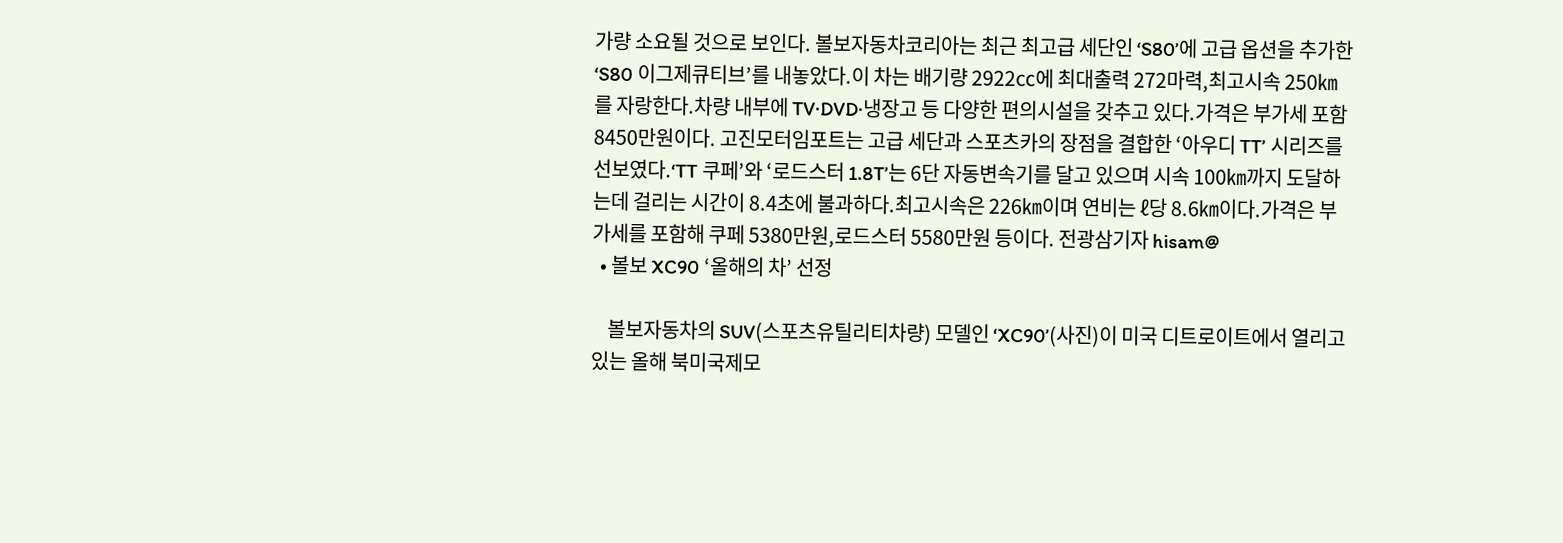가량 소요될 것으로 보인다. 볼보자동차코리아는 최근 최고급 세단인 ‘S80’에 고급 옵션을 추가한 ‘S80 이그제큐티브’를 내놓았다.이 차는 배기량 2922㏄에 최대출력 272마력,최고시속 250㎞를 자랑한다.차량 내부에 TV·DVD·냉장고 등 다양한 편의시설을 갖추고 있다.가격은 부가세 포함 8450만원이다. 고진모터임포트는 고급 세단과 스포츠카의 장점을 결합한 ‘아우디 TT’ 시리즈를 선보였다.‘TT 쿠페’와 ‘로드스터 1.8T’는 6단 자동변속기를 달고 있으며 시속 100㎞까지 도달하는데 걸리는 시간이 8.4초에 불과하다.최고시속은 226㎞이며 연비는 ℓ당 8.6㎞이다.가격은 부가세를 포함해 쿠페 5380만원,로드스터 5580만원 등이다. 전광삼기자 hisam@
  • 볼보 XC90 ‘올해의 차’ 선정

    볼보자동차의 SUV(스포츠유틸리티차량) 모델인 ‘XC90’(사진)이 미국 디트로이트에서 열리고 있는 올해 북미국제모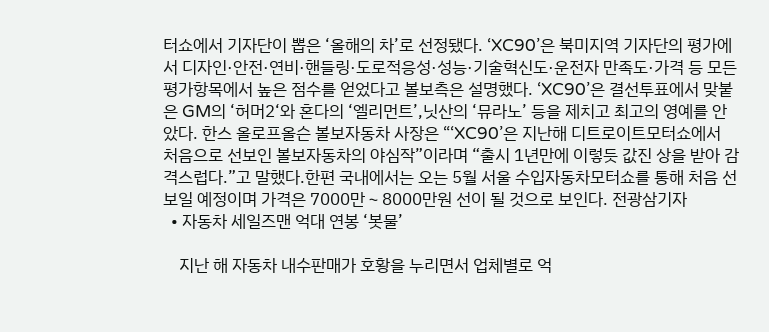터쇼에서 기자단이 뽑은 ‘올해의 차’로 선정됐다. ‘XC90’은 북미지역 기자단의 평가에서 디자인·안전·연비·핸들링·도로적응성·성능·기술혁신도·운전자 만족도·가격 등 모든 평가항목에서 높은 점수를 얻었다고 볼보측은 설명했다. ‘XC90’은 결선투표에서 맞붙은 GM의 ‘허머2‘와 혼다의 ‘엘리먼트’,닛산의 ‘뮤라노’ 등을 제치고 최고의 영예를 안았다. 한스 올로프올슨 볼보자동차 사장은 “‘XC90’은 지난해 디트로이트모터쇼에서 처음으로 선보인 볼보자동차의 야심작”이라며 “출시 1년만에 이렇듯 값진 상을 받아 감격스럽다.”고 말했다.한편 국내에서는 오는 5월 서울 수입자동차모터쇼를 통해 처음 선보일 예정이며 가격은 7000만∼8000만원 선이 될 것으로 보인다. 전광삼기자
  • 자동차 세일즈맨 억대 연봉 ‘봇물’

    지난 해 자동차 내수판매가 호황을 누리면서 업체별로 억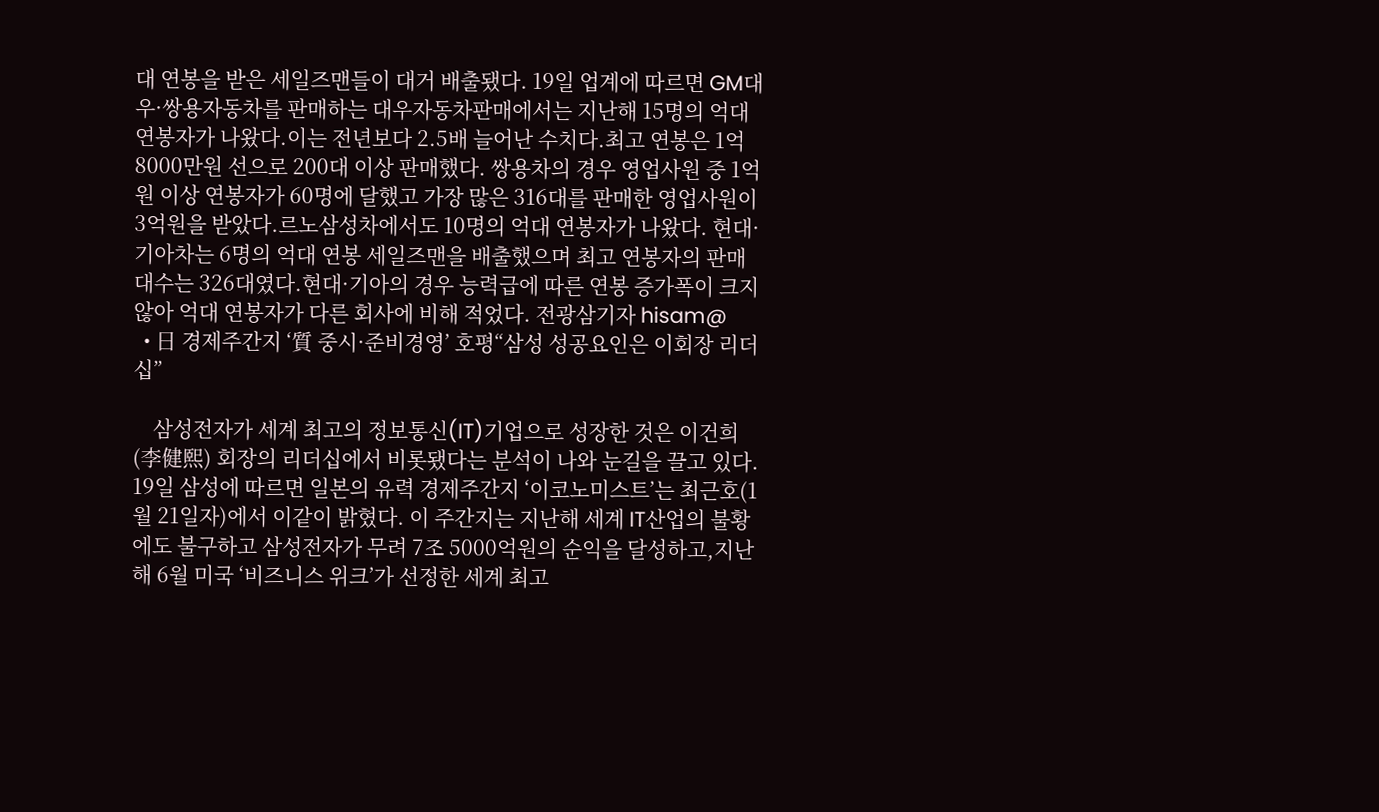대 연봉을 받은 세일즈맨들이 대거 배출됐다. 19일 업계에 따르면 GM대우·쌍용자동차를 판매하는 대우자동차판매에서는 지난해 15명의 억대 연봉자가 나왔다.이는 전년보다 2.5배 늘어난 수치다.최고 연봉은 1억 8000만원 선으로 200대 이상 판매했다. 쌍용차의 경우 영업사원 중 1억원 이상 연봉자가 60명에 달했고 가장 많은 316대를 판매한 영업사원이 3억원을 받았다.르노삼성차에서도 10명의 억대 연봉자가 나왔다. 현대·기아차는 6명의 억대 연봉 세일즈맨을 배출했으며 최고 연봉자의 판매대수는 326대였다.현대·기아의 경우 능력급에 따른 연봉 증가폭이 크지 않아 억대 연봉자가 다른 회사에 비해 적었다. 전광삼기자 hisam@
  • 日 경제주간지 ‘質 중시·준비경영’ 호평“삼성 성공요인은 이회장 리더십”

    삼성전자가 세계 최고의 정보통신(IT)기업으로 성장한 것은 이건희(李健熙) 회장의 리더십에서 비롯됐다는 분석이 나와 눈길을 끌고 있다. 19일 삼성에 따르면 일본의 유력 경제주간지 ‘이코노미스트’는 최근호(1월 21일자)에서 이같이 밝혔다. 이 주간지는 지난해 세계 IT산업의 불황에도 불구하고 삼성전자가 무려 7조 5000억원의 순익을 달성하고,지난해 6월 미국 ‘비즈니스 위크’가 선정한 세계 최고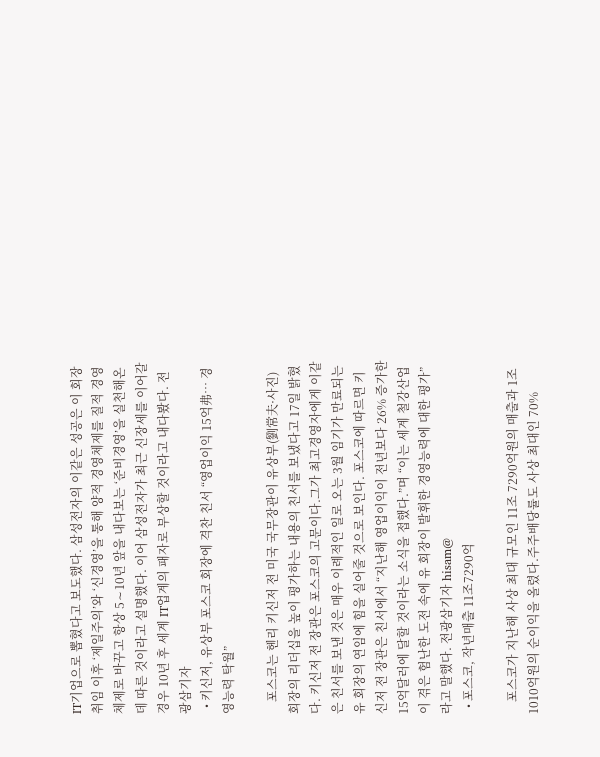IT기업으로 뽑혔다고 보도했다. 삼성전자의 이같은 성공은 이 회장 취임 이후 ‘제일주의’와 ‘신경영’을 통해 양적 경영체제를 질적 경영체제로 바꾸고 항상 5∼10년 앞을 내다보는 ‘준비경영’을 실천해온데 따른 것이라고 설명했다. 이어 삼성전자가 최근 신장세를 이어갈 경우 10년 후 세계 IT업계의 패자로 부상할 것이라고 내다봤다. 전광삼기자
  • 키신저, 유상부 포스코 회장에 격찬 친서 “영업이익 15억弗… 경영능력 탁월”

    포스코는 헨리 키신저 전 미국 국무장관이 유상부(劉常夫·사진) 회장의 리더십을 높이 평가하는 내용의 친서를 보냈다고 17일 밝혔다. 키신저 전 장관은 포스코의 고문이다.그가 최고경영자에게 이같은 친서를 보낸 것은 매우 이례적인 일로 오는 3월 임기가 만료되는 유 회장의 연임에 힘을 실어줄 것으로 보인다. 포스코에 따르면 키신저 전 장관은 친서에서 “지난해 영업이익이 전년보다 26% 증가한 15억달러에 달할 것이라는 소식을 접했다.”며 “이는 세계 철강산업이 겪은 험난한 도전 속에 유 회장이 발휘한 경영능력에 대한 평가”라고 말했다. 전광삼기자 hisam@
  • 포스코, 작년매출 11조7290억

    포스코가 지난해 사상 최대 규모인 11조 7290억원의 매출과 1조 1010억원의 순이익을 올렸다.주주배당률도 사상 최대인 70%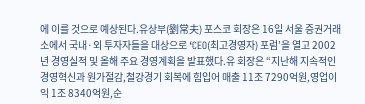에 이를 것으로 예상된다.유상부(劉常夫) 포스코 회장은 16일 서울 증권거래소에서 국내·외 투자자들을 대상으로 ‘CEO(최고경영자) 포럼’을 열고 2002년 경영실적 및 올해 주요 경영계획을 발표했다.유 회장은 “지난해 지속적인 경영혁신과 원가절감,철강경기 회복에 힘입어 매출 11조 7290억원,영업이익 1조 8340억원,순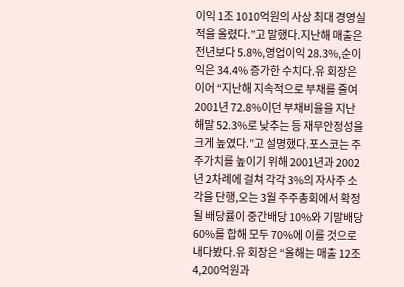이익 1조 1010억원의 사상 최대 경영실적을 올렸다.”고 말했다.지난해 매출은 전년보다 5.8%,영업이익 28.3%,순이익은 34.4% 증가한 수치다.유 회장은 이어 “지난해 지속적으로 부채를 줄여 2001년 72.8%이던 부채비율을 지난해말 52.3%로 낮추는 등 재무안정성을 크게 높였다.”고 설명했다.포스코는 주주가치를 높이기 위해 2001년과 2002년 2차례에 걸쳐 각각 3%의 자사주 소각을 단행,오는 3월 주주총회에서 확정될 배당률이 중간배당 10%와 기말배당 60%를 합해 모두 70%에 이를 것으로 내다봤다.유 회장은 “올해는 매출 12조 4,200억원과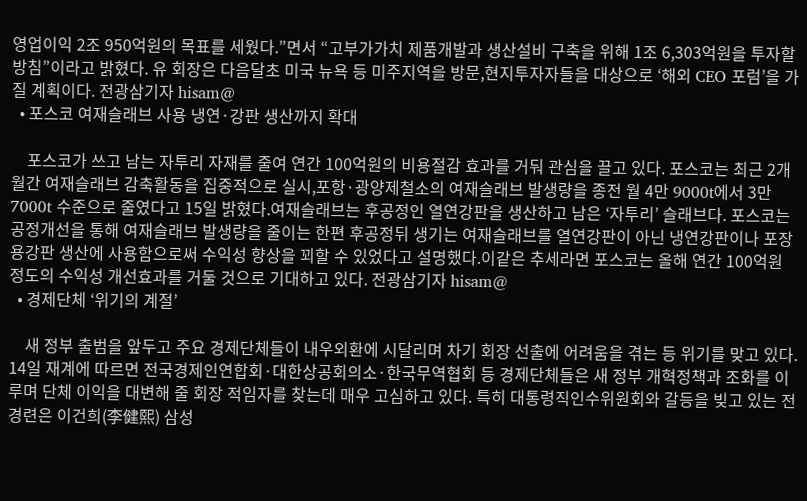영업이익 2조 950억원의 목표를 세웠다.”면서 “고부가가치 제품개발과 생산설비 구축을 위해 1조 6,303억원을 투자할 방침”이라고 밝혔다. 유 회장은 다음달초 미국 뉴욕 등 미주지역을 방문,현지투자자들을 대상으로 ‘해외 CEO 포럼’을 가질 계획이다. 전광삼기자 hisam@
  • 포스코 여재슬래브 사용 냉연·강판 생산까지 확대

    포스코가 쓰고 남는 자투리 자재를 줄여 연간 100억원의 비용절감 효과를 거둬 관심을 끌고 있다. 포스코는 최근 2개월간 여재슬래브 감축활동을 집중적으로 실시,포항·광양제철소의 여재슬래브 발생량을 종전 월 4만 9000t에서 3만 7000t 수준으로 줄였다고 15일 밝혔다.여재슬래브는 후공정인 열연강판을 생산하고 남은 ‘자투리’ 슬래브다. 포스코는 공정개선을 통해 여재슬래브 발생량을 줄이는 한편 후공정뒤 생기는 여재슬래브를 열연강판이 아닌 냉연강판이나 포장용강판 생산에 사용함으로써 수익성 향상을 꾀할 수 있었다고 설명했다.이같은 추세라면 포스코는 올해 연간 100억원 정도의 수익성 개선효과를 거둘 것으로 기대하고 있다. 전광삼기자 hisam@
  • 경제단체 ‘위기의 계절’

    새 정부 출범을 앞두고 주요 경제단체들이 내우외환에 시달리며 차기 회장 선출에 어려움을 겪는 등 위기를 맞고 있다. 14일 재계에 따르면 전국경제인연합회·대한상공회의소·한국무역협회 등 경제단체들은 새 정부 개혁정책과 조화를 이루며 단체 이익을 대변해 줄 회장 적임자를 찾는데 매우 고심하고 있다. 특히 대통령직인수위원회와 갈등을 빚고 있는 전경련은 이건희(李健熙) 삼성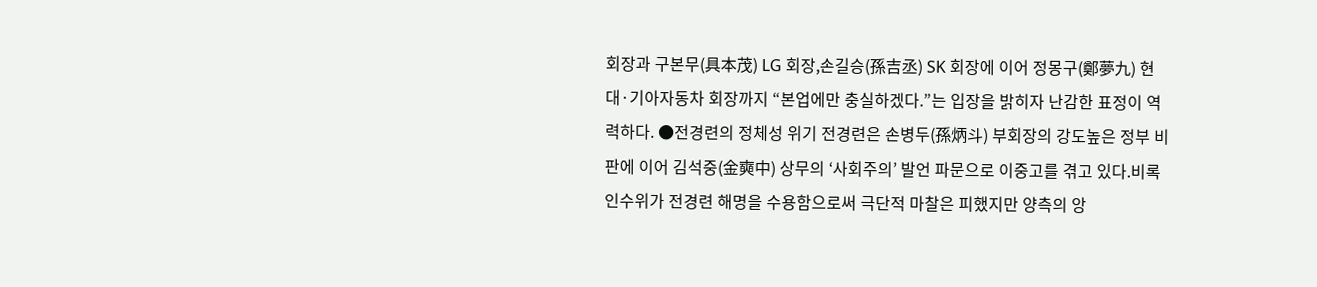회장과 구본무(具本茂) LG 회장,손길승(孫吉丞) SK 회장에 이어 정몽구(鄭夢九) 현대·기아자동차 회장까지 “본업에만 충실하겠다.”는 입장을 밝히자 난감한 표정이 역력하다. ●전경련의 정체성 위기 전경련은 손병두(孫炳斗) 부회장의 강도높은 정부 비판에 이어 김석중(金奭中) 상무의 ‘사회주의’ 발언 파문으로 이중고를 겪고 있다.비록 인수위가 전경련 해명을 수용함으로써 극단적 마찰은 피했지만 양측의 앙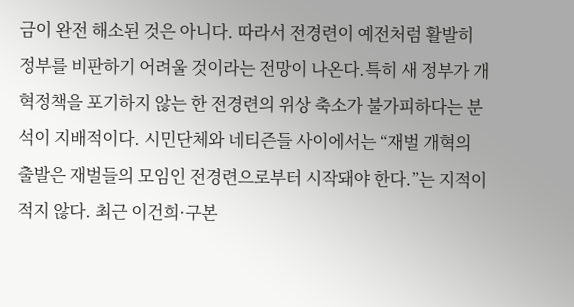금이 완전 해소된 것은 아니다. 따라서 전경련이 예전처럼 활발히 정부를 비판하기 어려울 것이라는 전망이 나온다.특히 새 정부가 개혁정책을 포기하지 않는 한 전경련의 위상 축소가 불가피하다는 분석이 지배적이다. 시민단체와 네티즌들 사이에서는 “재벌 개혁의 출발은 재벌들의 모임인 전경련으로부터 시작돼야 한다.”는 지적이 적지 않다. 최근 이건희·구본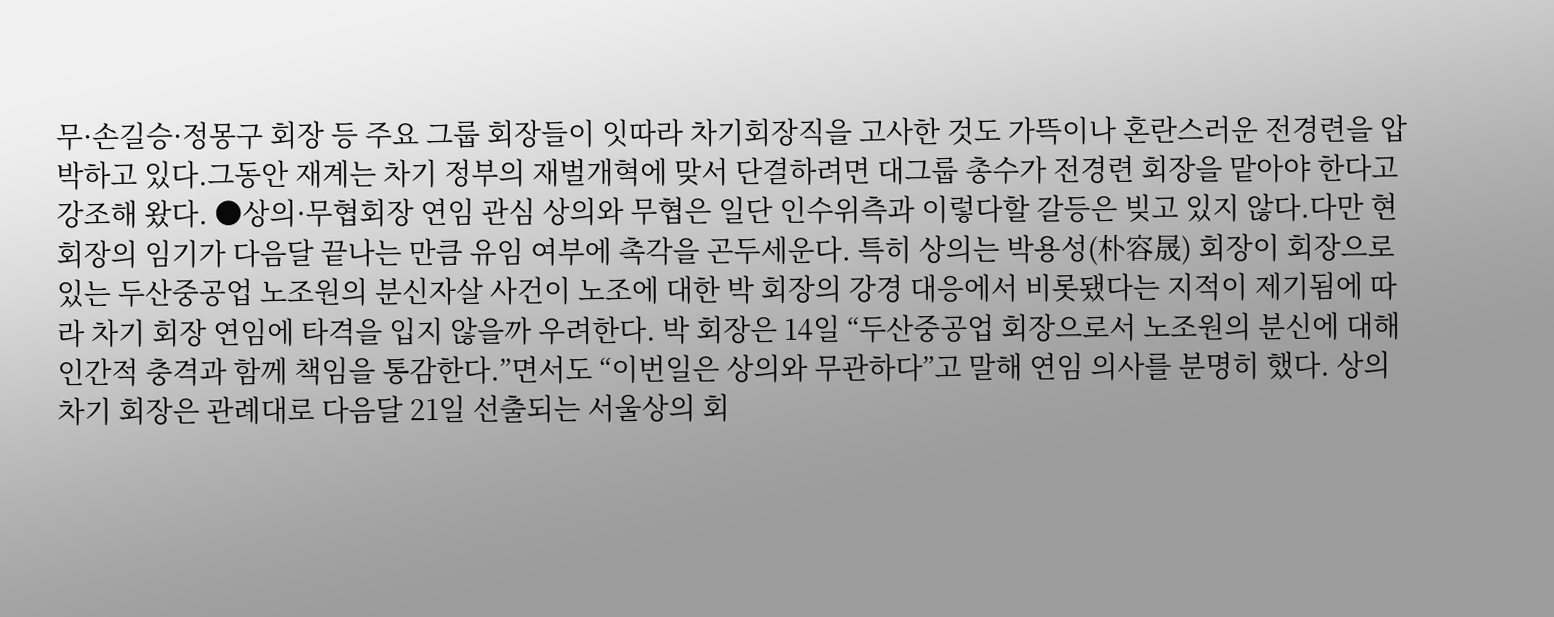무·손길승·정몽구 회장 등 주요 그룹 회장들이 잇따라 차기회장직을 고사한 것도 가뜩이나 혼란스러운 전경련을 압박하고 있다.그동안 재계는 차기 정부의 재벌개혁에 맞서 단결하려면 대그룹 총수가 전경련 회장을 맡아야 한다고 강조해 왔다. ●상의·무협회장 연임 관심 상의와 무협은 일단 인수위측과 이렇다할 갈등은 빚고 있지 않다.다만 현 회장의 임기가 다음달 끝나는 만큼 유임 여부에 촉각을 곤두세운다. 특히 상의는 박용성(朴容晟) 회장이 회장으로 있는 두산중공업 노조원의 분신자살 사건이 노조에 대한 박 회장의 강경 대응에서 비롯됐다는 지적이 제기됨에 따라 차기 회장 연임에 타격을 입지 않을까 우려한다. 박 회장은 14일 “두산중공업 회장으로서 노조원의 분신에 대해 인간적 충격과 함께 책임을 통감한다.”면서도 “이번일은 상의와 무관하다”고 말해 연임 의사를 분명히 했다. 상의 차기 회장은 관례대로 다음달 21일 선출되는 서울상의 회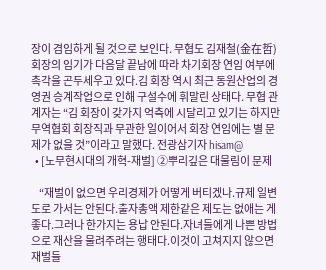장이 겸임하게 될 것으로 보인다. 무협도 김재철(金在哲) 회장의 임기가 다음달 끝남에 따라 차기회장 연임 여부에 촉각을 곤두세우고 있다.김 회장 역시 최근 동원산업의 경영권 승계작업으로 인해 구설수에 휘말린 상태다. 무협 관계자는 “김 회장이 갖가지 억측에 시달리고 있기는 하지만 무역협회 회장직과 무관한 일이어서 회장 연임에는 별 문제가 없을 것”이라고 말했다. 전광삼기자 hisam@
  • [노무현시대의 개혁-재벌] ②뿌리깊은 대물림이 문제

    “재벌이 없으면 우리경제가 어떻게 버티겠나.규제 일변도로 가서는 안된다.출자총액 제한같은 제도는 없애는 게 좋다.그러나 한가지는 용납 안된다.자녀들에게 나쁜 방법으로 재산을 물려주려는 행태다.이것이 고쳐지지 않으면 재벌들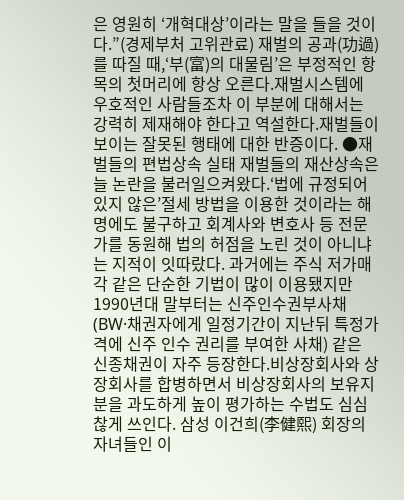은 영원히 ‘개혁대상’이라는 말을 들을 것이다.”(경제부처 고위관료) 재벌의 공과(功過)를 따질 때,‘부(富)의 대물림’은 부정적인 항목의 첫머리에 항상 오른다.재벌시스템에 우호적인 사람들조차 이 부분에 대해서는 강력히 제재해야 한다고 역설한다.재벌들이 보이는 잘못된 행태에 대한 반증이다. ●재벌들의 편법상속 실태 재벌들의 재산상속은 늘 논란을 불러일으켜왔다.‘법에 규정되어있지 않은’절세 방법을 이용한 것이라는 해명에도 불구하고 회계사와 변호사 등 전문가를 동원해 법의 허점을 노린 것이 아니냐는 지적이 잇따랐다. 과거에는 주식 저가매각 같은 단순한 기법이 많이 이용됐지만 1990년대 말부터는 신주인수권부사채(BW·채권자에게 일정기간이 지난뒤 특정가격에 신주 인수 권리를 부여한 사채) 같은 신종채권이 자주 등장한다.비상장회사와 상장회사를 합병하면서 비상장회사의 보유지분을 과도하게 높이 평가하는 수법도 심심찮게 쓰인다. 삼성 이건희(李健熙) 회장의 자녀들인 이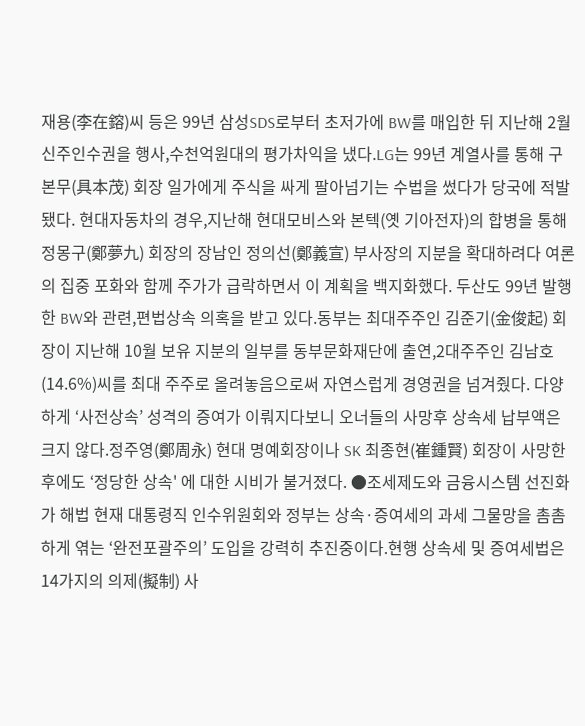재용(李在鎔)씨 등은 99년 삼성SDS로부터 초저가에 BW를 매입한 뒤 지난해 2월 신주인수권을 행사,수천억원대의 평가차익을 냈다.LG는 99년 계열사를 통해 구본무(具本茂) 회장 일가에게 주식을 싸게 팔아넘기는 수법을 썼다가 당국에 적발됐다. 현대자동차의 경우,지난해 현대모비스와 본텍(옛 기아전자)의 합병을 통해 정몽구(鄭夢九) 회장의 장남인 정의선(鄭義宣) 부사장의 지분을 확대하려다 여론의 집중 포화와 함께 주가가 급락하면서 이 계획을 백지화했다. 두산도 99년 발행한 BW와 관련,편법상속 의혹을 받고 있다.동부는 최대주주인 김준기(金俊起) 회장이 지난해 10월 보유 지분의 일부를 동부문화재단에 출연,2대주주인 김남호(14.6%)씨를 최대 주주로 올려놓음으로써 자연스럽게 경영권을 넘겨줬다. 다양하게 ‘사전상속’ 성격의 증여가 이뤄지다보니 오너들의 사망후 상속세 납부액은 크지 않다.정주영(鄭周永) 현대 명예회장이나 SK 최종현(崔鍾賢) 회장이 사망한 후에도 ‘정당한 상속' 에 대한 시비가 불거졌다. ●조세제도와 금융시스템 선진화가 해법 현재 대통령직 인수위원회와 정부는 상속·증여세의 과세 그물망을 촘촘하게 엮는 ‘완전포괄주의’ 도입을 강력히 추진중이다.현행 상속세 및 증여세법은 14가지의 의제(擬制) 사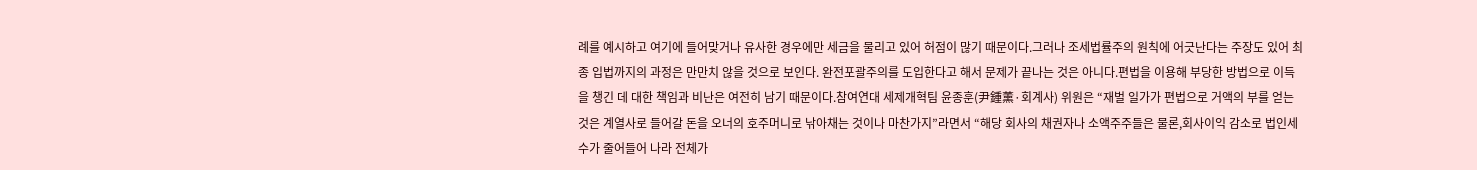례를 예시하고 여기에 들어맞거나 유사한 경우에만 세금을 물리고 있어 허점이 많기 때문이다.그러나 조세법률주의 원칙에 어긋난다는 주장도 있어 최종 입법까지의 과정은 만만치 않을 것으로 보인다. 완전포괄주의를 도입한다고 해서 문제가 끝나는 것은 아니다.편법을 이용해 부당한 방법으로 이득을 챙긴 데 대한 책임과 비난은 여전히 남기 때문이다.참여연대 세제개혁팀 윤종훈(尹鍾薰·회계사) 위원은 “재벌 일가가 편법으로 거액의 부를 얻는 것은 계열사로 들어갈 돈을 오너의 호주머니로 낚아채는 것이나 마찬가지”라면서 “해당 회사의 채권자나 소액주주들은 물론,회사이익 감소로 법인세수가 줄어들어 나라 전체가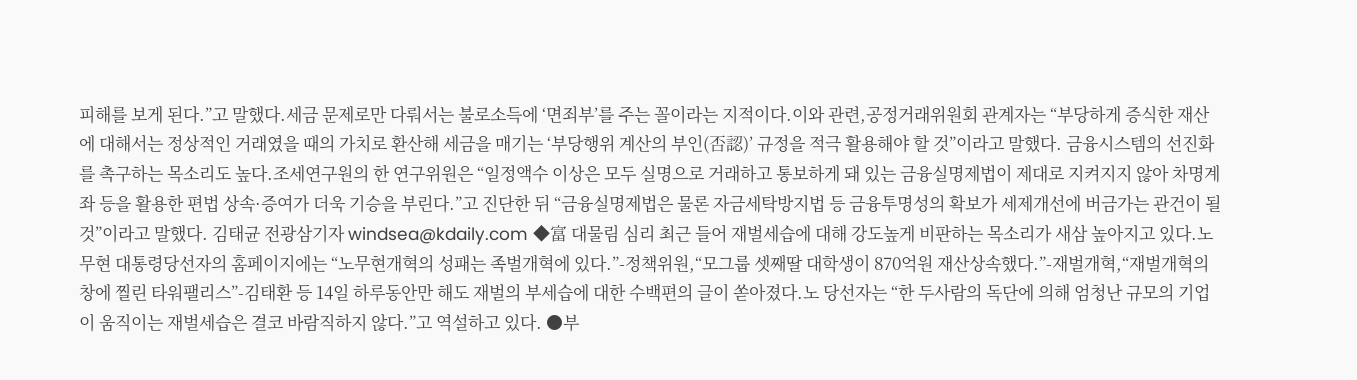피해를 보게 된다.”고 말했다.세금 문제로만 다뤄서는 불로소득에 ‘면죄부’를 주는 꼴이라는 지적이다.이와 관련,공정거래위원회 관계자는 “부당하게 증식한 재산에 대해서는 정상적인 거래였을 때의 가치로 환산해 세금을 매기는 ‘부당행위 계산의 부인(否認)’ 규정을 적극 활용해야 할 것”이라고 말했다. 금융시스템의 선진화를 촉구하는 목소리도 높다.조세연구원의 한 연구위원은 “일정액수 이상은 모두 실명으로 거래하고 통보하게 돼 있는 금융실명제법이 제대로 지켜지지 않아 차명계좌 등을 활용한 편법 상속·증여가 더욱 기승을 부린다.”고 진단한 뒤 “금융실명제법은 물론 자금세탁방지법 등 금융투명성의 확보가 세제개선에 버금가는 관건이 될 것”이라고 말했다. 김태균 전광삼기자 windsea@kdaily.com ◆富 대물림 심리 최근 들어 재벌세습에 대해 강도높게 비판하는 목소리가 새삼 높아지고 있다.노무현 대통령당선자의 홈페이지에는 “노무현개혁의 성패는 족벌개혁에 있다.”-정책위원,“모그룹 셋째딸 대학생이 870억원 재산상속했다.”-재벌개혁,“재벌개혁의 창에 찔린 타워팰리스”-김태환 등 14일 하루동안만 해도 재벌의 부세습에 대한 수백편의 글이 쏟아졌다.노 당선자는 “한 두사람의 독단에 의해 엄청난 규모의 기업이 움직이는 재벌세습은 결코 바람직하지 않다.”고 역설하고 있다. ●부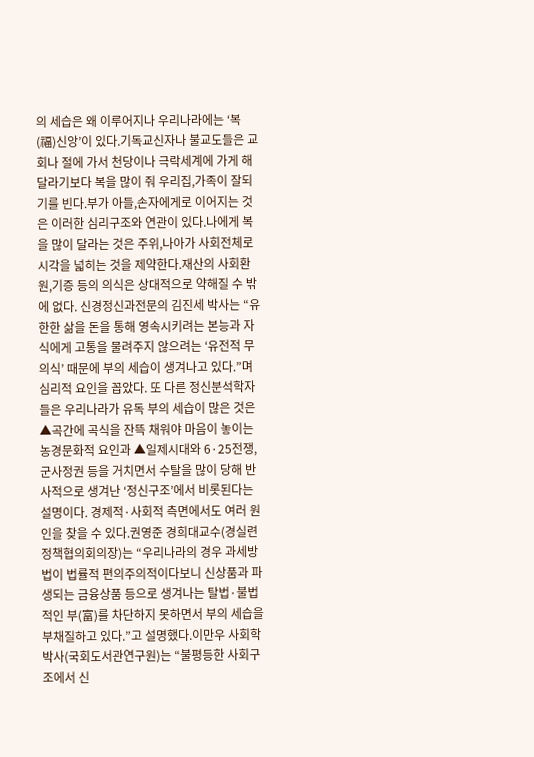의 세습은 왜 이루어지나 우리나라에는 ‘복(福)신앙’이 있다.기독교신자나 불교도들은 교회나 절에 가서 천당이나 극락세계에 가게 해달라기보다 복을 많이 줘 우리집,가족이 잘되기를 빈다.부가 아들,손자에게로 이어지는 것은 이러한 심리구조와 연관이 있다.나에게 복을 많이 달라는 것은 주위,나아가 사회전체로 시각을 넓히는 것을 제약한다.재산의 사회환원,기증 등의 의식은 상대적으로 약해질 수 밖에 없다. 신경정신과전문의 김진세 박사는 “유한한 삶을 돈을 통해 영속시키려는 본능과 자식에게 고통을 물려주지 않으려는 ‘유전적 무의식’ 때문에 부의 세습이 생겨나고 있다.”며 심리적 요인을 꼽았다. 또 다른 정신분석학자들은 우리나라가 유독 부의 세습이 많은 것은 ▲곡간에 곡식을 잔뜩 채워야 마음이 놓이는 농경문화적 요인과 ▲일제시대와 6·25전쟁,군사정권 등을 거치면서 수탈을 많이 당해 반사적으로 생겨난 ‘정신구조’에서 비롯된다는 설명이다. 경제적·사회적 측면에서도 여러 원인을 찾을 수 있다.권영준 경희대교수(경실련정책협의회의장)는 “우리나라의 경우 과세방법이 법률적 편의주의적이다보니 신상품과 파생되는 금융상품 등으로 생겨나는 탈법·불법적인 부(富)를 차단하지 못하면서 부의 세습을 부채질하고 있다.”고 설명했다.이만우 사회학박사(국회도서관연구원)는 “불평등한 사회구조에서 신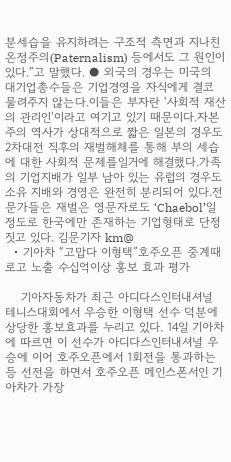분세습을 유지하려는 구조적 측면과 지나친 온정주의(Paternalism) 등에서도 그 원인이 있다.”고 말했다. ● 외국의 경우는 미국의 대기업총수들은 기업경영을 자식에게 결코 물려주지 않는다.이들은 부자란 ‘사회적 재산의 관리인’이라고 여기고 있기 때문이다.자본주의 역사가 상대적으로 짧은 일본의 경우도 2차대전 직후의 재벌해체를 통해 부의 세습에 대한 사회적 문제를일거에 해결했다.가족의 기업지배가 일부 남아 있는 유럽의 경우도 소유 지배와 경영은 완전히 분리되어 있다.전문가들은 재벌은 영문자로도 ‘Chaebol’일 정도로 한국에만 존재하는 기업형태로 단정짓고 있다. 김문기자 km@
  • 기아차 “고맙다 이형택”호주오픈 중계때 로고 노출 수십억이상 홍보 효과 평가

    기아자동차가 최근 아디다스인터내셔널 테니스대회에서 우승한 이형택 선수 덕분에 상당한 홍보효과를 누리고 있다. 14일 기아차에 따르면 이 선수가 아디다스인터내셔널 우승에 이어 호주오픈에서 1회전을 통과하는 등 선전을 하면서 호주오픈 메인스폰서인 기아차가 가장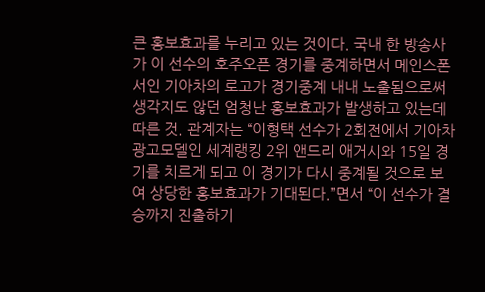큰 홍보효과를 누리고 있는 것이다. 국내 한 방송사가 이 선수의 호주오픈 경기를 중계하면서 메인스폰서인 기아차의 로고가 경기중계 내내 노출됨으로써 생각지도 않던 엄청난 홍보효과가 발생하고 있는데 따른 것. 관계자는 “이형택 선수가 2회전에서 기아차 광고모델인 세계랭킹 2위 앤드리 애거시와 15일 경기를 치르게 되고 이 경기가 다시 중계될 것으로 보여 상당한 홍보효과가 기대된다.”면서 “이 선수가 결승까지 진출하기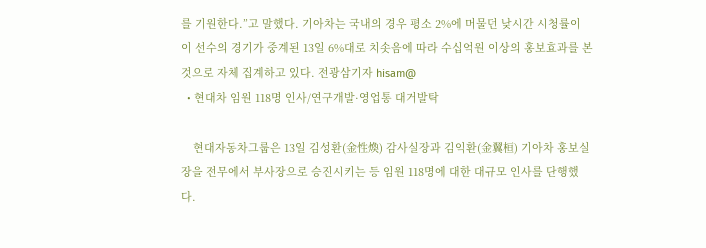를 기원한다.”고 말했다. 기아차는 국내의 경우 평소 2%에 머물던 낮시간 시청률이 이 선수의 경기가 중계된 13일 6%대로 치솟음에 따라 수십억원 이상의 홍보효과를 본 것으로 자체 집계하고 있다. 전광삼기자 hisam@
  • 현대차 임원 118명 인사/연구개발·영업통 대거발탁

    현대자동차그룹은 13일 김성환(金性煥) 감사실장과 김익환(金翼桓) 기아차 홍보실장을 전무에서 부사장으로 승진시키는 등 임원 118명에 대한 대규모 인사를 단행했다.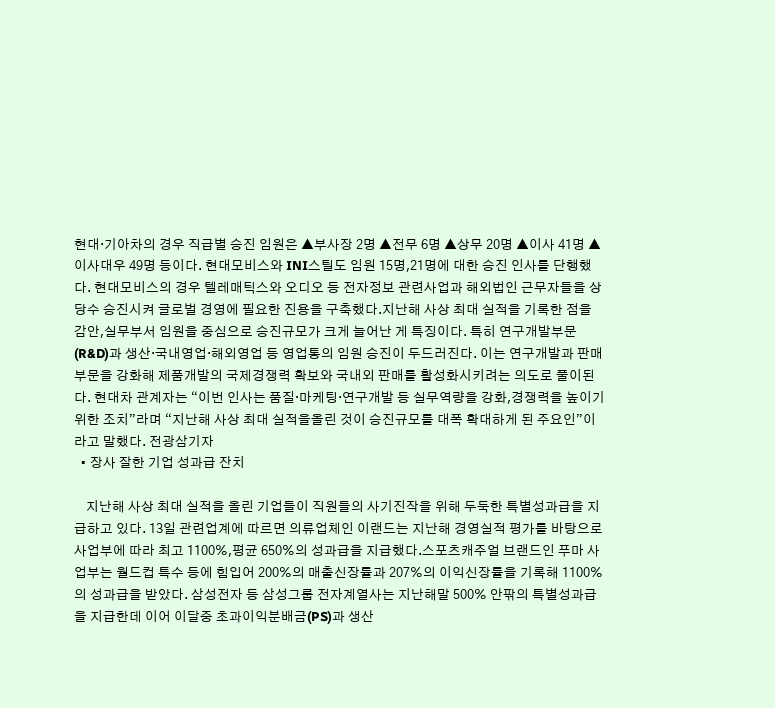현대·기아차의 경우 직급별 승진 임원은 ▲부사장 2명 ▲전무 6명 ▲상무 20명 ▲이사 41명 ▲이사대우 49명 등이다. 현대모비스와 INI스틸도 임원 15명,21명에 대한 승진 인사를 단행했다. 현대모비스의 경우 텔레매틱스와 오디오 등 전자정보 관련사업과 해외법인 근무자들을 상당수 승진시켜 글로벌 경영에 필요한 진용을 구축했다.지난해 사상 최대 실적을 기록한 점을 감안,실무부서 임원을 중심으로 승진규모가 크게 늘어난 게 특징이다. 특히 연구개발부문(R&D)과 생산·국내영업·해외영업 등 영업통의 임원 승진이 두드러진다. 이는 연구개발과 판매부문을 강화해 제품개발의 국제경쟁력 확보와 국내외 판매를 활성화시키려는 의도로 풀이된다. 현대차 관계자는 “이번 인사는 품질·마케팅·연구개발 등 실무역량을 강화,경쟁력을 높이기 위한 조치”라며 “지난해 사상 최대 실적을올린 것이 승진규모를 대폭 확대하게 된 주요인”이라고 말했다. 전광삼기자
  • 장사 잘한 기업 성과급 잔치

    지난해 사상 최대 실적을 올린 기업들이 직원들의 사기진작을 위해 두둑한 특별성과급을 지급하고 있다. 13일 관련업계에 따르면 의류업체인 이랜드는 지난해 경영실적 평가를 바탕으로 사업부에 따라 최고 1100%,평균 650%의 성과급을 지급했다.스포츠캐주얼 브랜드인 푸마 사업부는 월드컵 특수 등에 힘입어 200%의 매출신장률과 207%의 이익신장률을 기록해 1100%의 성과급을 받았다. 삼성전자 등 삼성그룹 전자계열사는 지난해말 500% 안팎의 특별성과급을 지급한데 이어 이달중 초과이익분배금(PS)과 생산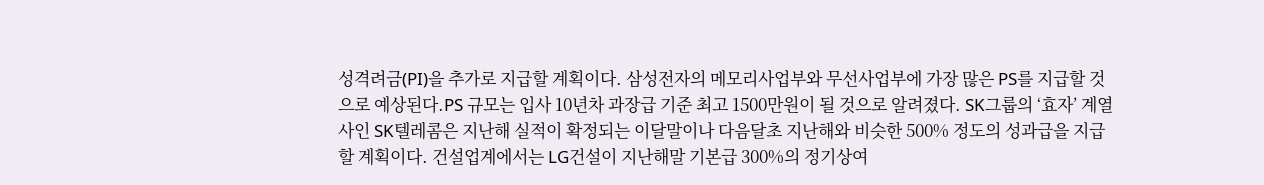성격려금(PI)을 추가로 지급할 계획이다. 삼성전자의 메모리사업부와 무선사업부에 가장 많은 PS를 지급할 것으로 예상된다.PS 규모는 입사 10년차 과장급 기준 최고 1500만원이 될 것으로 알려졌다. SK그룹의 ‘효자’ 계열사인 SK텔레콤은 지난해 실적이 확정되는 이달말이나 다음달초 지난해와 비슷한 500% 정도의 성과급을 지급할 계획이다. 건설업계에서는 LG건설이 지난해말 기본급 300%의 정기상여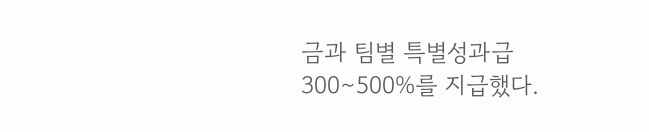금과 팀별 특별성과급 300∼500%를 지급했다.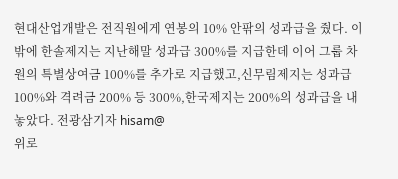현대산업개발은 전직원에게 연봉의 10% 안팎의 성과급을 줬다. 이밖에 한솔제지는 지난해말 성과급 300%를 지급한데 이어 그룹 차원의 특별상여금 100%를 추가로 지급했고,신무림제지는 성과급 100%와 격려금 200% 등 300%,한국제지는 200%의 성과급을 내놓았다. 전광삼기자 hisam@
위로